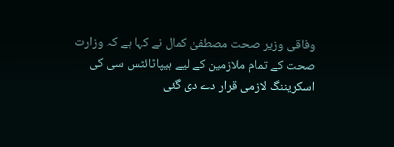وفاقی وزیر صحت مصطفیٰ کمال نے کہا ہے کہ وزارت صحت کے تمام ملازمین کے لیے ہیپاٹائٹس سی کی اسکریننگ لازمی قرار دے دی گئی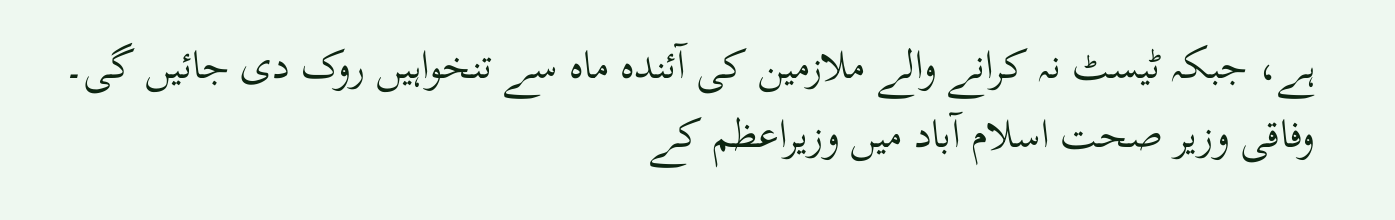ہے، جبکہ ٹیسٹ نہ کرانے والے ملازمین کی آئندہ ماہ سے تنخواہیں روک دی جائیں گی۔
وفاقی وزیر صحت اسلام آباد میں وزیراعظم کے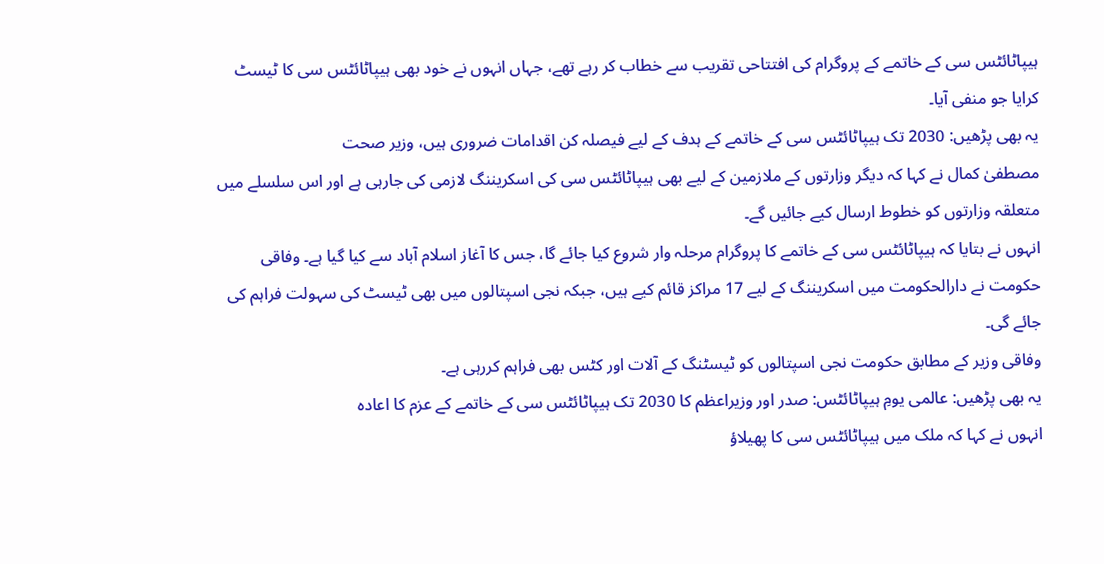ہیپاٹائٹس سی کے خاتمے کے پروگرام کی افتتاحی تقریب سے خطاب کر رہے تھے، جہاں انہوں نے خود بھی ہیپاٹائٹس سی کا ٹیسٹ کرایا جو منفی آیا۔
یہ بھی پڑھیں: 2030 تک ہیپاٹائٹس سی کے خاتمے کے ہدف کے لیے فیصلہ کن اقدامات ضروری ہیں، وزیر صحت
مصطفیٰ کمال نے کہا کہ دیگر وزارتوں کے ملازمین کے لیے بھی ہیپاٹائٹس سی کی اسکریننگ لازمی کی جارہی ہے اور اس سلسلے میں متعلقہ وزارتوں کو خطوط ارسال کیے جائیں گے۔
انہوں نے بتایا کہ ہیپاٹائٹس سی کے خاتمے کا پروگرام مرحلہ وار شروع کیا جائے گا، جس کا آغاز اسلام آباد سے کیا گیا ہے۔ وفاقی حکومت نے دارالحکومت میں اسکریننگ کے لیے 17 مراکز قائم کیے ہیں، جبکہ نجی اسپتالوں میں بھی ٹیسٹ کی سہولت فراہم کی جائے گی۔
وفاقی وزیر کے مطابق حکومت نجی اسپتالوں کو ٹیسٹنگ کے آلات اور کٹس بھی فراہم کررہی ہے۔
یہ بھی پڑھیں: عالمی یومِ ہیپاٹائٹس: صدر اور وزیراعظم کا 2030 تک ہیپاٹائٹس سی کے خاتمے کے عزم کا اعادہ
انہوں نے کہا کہ ملک میں ہیپاٹائٹس سی کا پھیلاؤ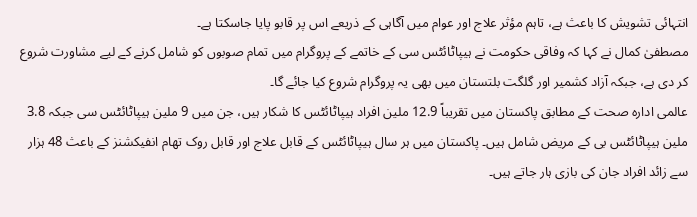انتہائی تشویش کا باعث ہے، تاہم مؤثر علاج اور عوام میں آگاہی کے ذریعے اس پر قابو پایا جاسکتا ہے۔
مصطفیٰ کمال نے کہا کہ وفاقی حکومت نے ہیپاٹائٹس سی کے خاتمے کے پروگرام میں تمام صوبوں کو شامل کرنے کے لیے مشاورت شروع کر دی ہے، جبکہ آزاد کشمیر اور گلگت بلتستان میں بھی یہ پروگرام شروع کیا جائے گا۔
عالمی ادارہ صحت کے مطابق پاکستان میں تقریباً 12.9 ملین افراد ہیپاٹائٹس کا شکار ہیں، جن میں 9 ملین ہیپاٹائٹس سی جبکہ 3.8 ملین ہیپاٹائٹس بی کے مریض شامل ہیں۔ پاکستان میں ہر سال ہیپاٹائٹس کے قابل علاج اور قابل روک تھام انفیکشنز کے باعث 48 ہزار سے زائد افراد جان کی بازی ہار جاتے ہیں۔